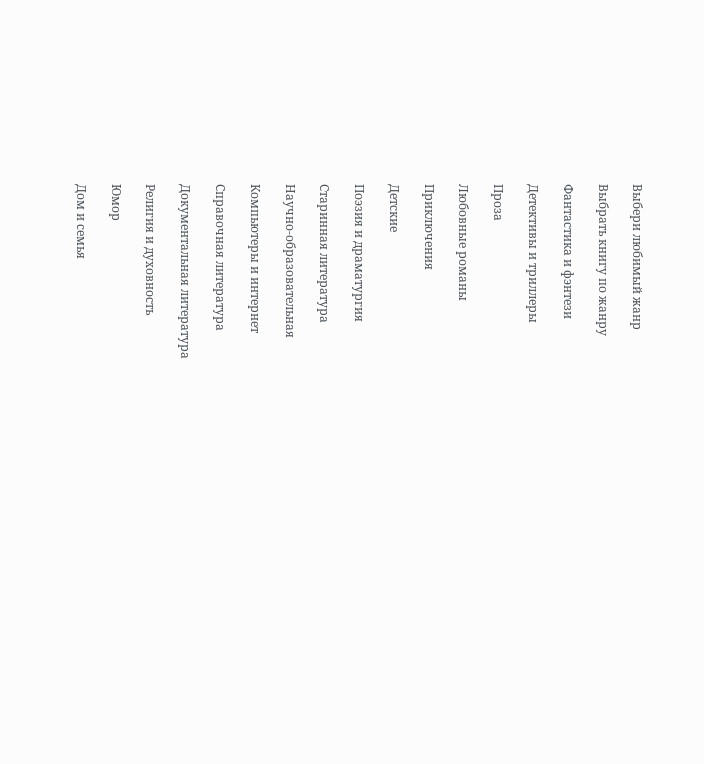Выбери любимый жанр

Выбрать книгу по жанру

Фантастика и фэнтези

Детективы и триллеры

Проза

Любовные романы

Приключения

Детские

Поэзия и драматургия

Старинная литература

Научно-образовательная

Компьютеры и интернет

Справочная литература

Документальная литература

Религия и духовность

Юмор

Дом и семья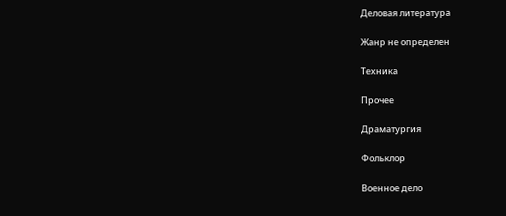Деловая литература

Жанр не определен

Техника

Прочее

Драматургия

Фольклор

Военное дело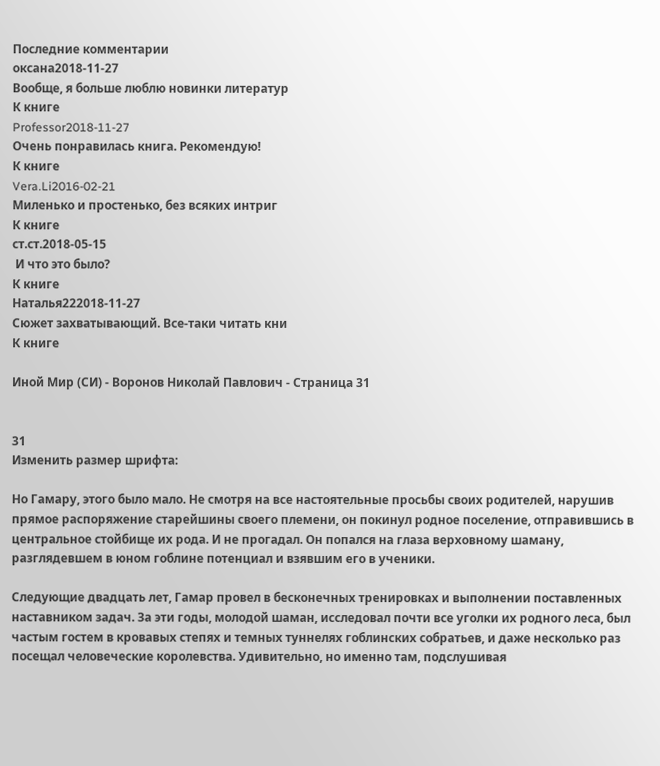Последние комментарии
оксана2018-11-27
Вообще, я больше люблю новинки литератур
К книге
Professor2018-11-27
Очень понравилась книга. Рекомендую!
К книге
Vera.Li2016-02-21
Миленько и простенько, без всяких интриг
К книге
ст.ст.2018-05-15
 И что это было?
К книге
Наталья222018-11-27
Сюжет захватывающий. Все-таки читать кни
К книге

Иной Мир (СИ) - Воронов Николай Павлович - Страница 31


31
Изменить размер шрифта:

Но Гамару, этого было мало. Не смотря на все настоятельные просьбы своих родителей, нарушив прямое распоряжение старейшины своего племени, он покинул родное поселение, отправившись в центральное стойбище их рода. И не прогадал. Он попался на глаза верховному шаману, разглядевшем в юном гоблине потенциал и взявшим его в ученики.

Следующие двадцать лет, Гамар провел в бесконечных тренировках и выполнении поставленных наставником задач. За эти годы, молодой шаман, исследовал почти все уголки их родного леса, был частым гостем в кровавых степях и темных туннелях гоблинских собратьев, и даже несколько раз посещал человеческие королевства. Удивительно, но именно там, подслушивая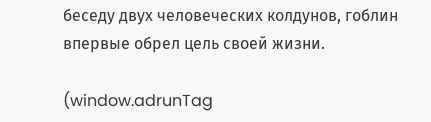беседу двух человеческих колдунов, гоблин впервые обрел цель своей жизни.

(window.adrunTag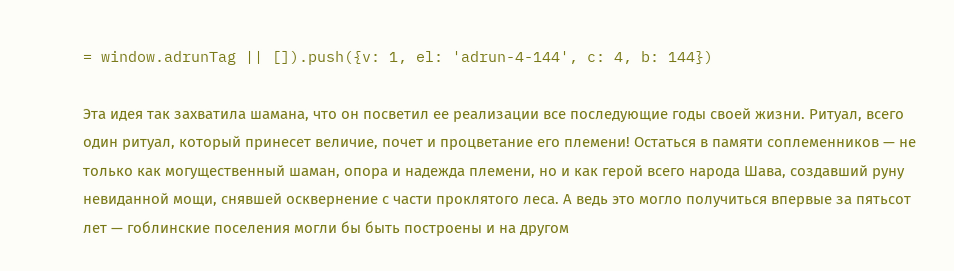= window.adrunTag || []).push({v: 1, el: 'adrun-4-144', c: 4, b: 144})

Эта идея так захватила шамана, что он посветил ее реализации все последующие годы своей жизни. Ритуал, всего один ритуал, который принесет величие, почет и процветание его племени! Остаться в памяти соплеменников — не только как могущественный шаман, опора и надежда племени, но и как герой всего народа Шава, создавший руну невиданной мощи, снявшей осквернение с части проклятого леса. А ведь это могло получиться впервые за пятьсот лет — гоблинские поселения могли бы быть построены и на другом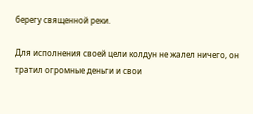берегу священной реки.

Для исполнения своей цели колдун не жалел ничего, он тратил огромные деньги и свои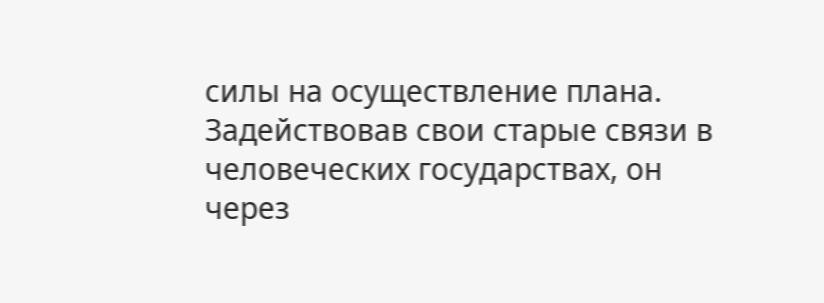силы на осуществление плана. Задействовав свои старые связи в человеческих государствах, он через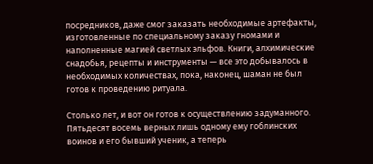посредников, даже смог заказать необходимые артефакты, изготовленные по специальному заказу гномами и наполненные магией светлых эльфов. Книги, алхимические снадобья, рецепты и инструменты — все это добывалось в необходимых количествах, пока, наконец, шаман не был готов к проведению ритуала.

Столько лет, и вот он готов к осуществлению задуманного. Пятьдесят восемь верных лишь одному ему гоблинских воинов и его бывший ученик, а теперь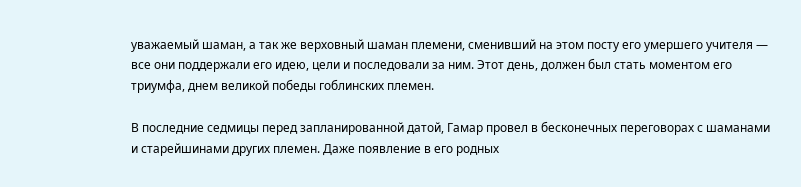уважаемый шаман, а так же верховный шаман племени, сменивший на этом посту его умершего учителя — все они поддержали его идею, цели и последовали за ним. Этот день, должен был стать моментом его триумфа, днем великой победы гоблинских племен.

В последние седмицы перед запланированной датой, Гамар провел в бесконечных переговорах с шаманами и старейшинами других племен. Даже появление в его родных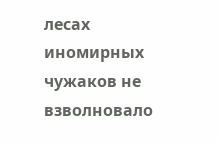лесах иномирных чужаков не взволновало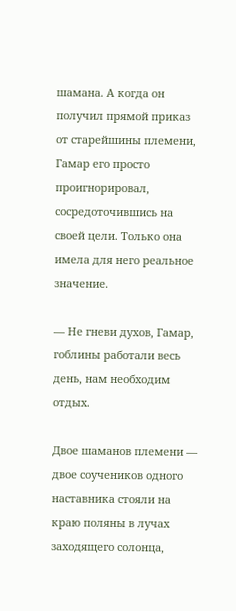шамана. А когда он получил прямой приказ от старейшины племени, Гамар его просто проигнорировал, сосредоточившись на своей цели. Только она имела для него реальное значение.

— Не гневи духов, Гамар, гоблины работали весь день, нам необходим отдых.

Двое шаманов племени — двое соучеников одного наставника стояли на краю поляны в лучах заходящего солонца,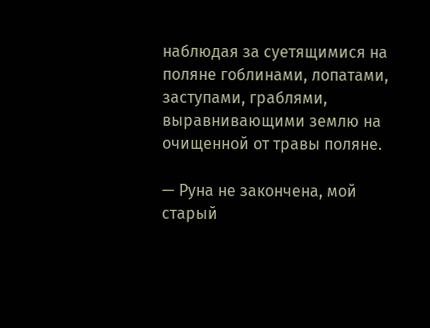наблюдая за суетящимися на поляне гоблинами, лопатами, заступами, граблями, выравнивающими землю на очищенной от травы поляне.

— Руна не закончена, мой старый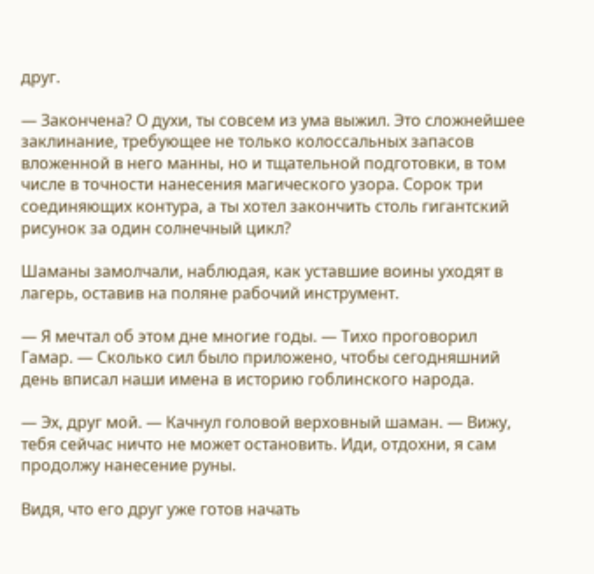друг.

— Закончена? О духи, ты совсем из ума выжил. Это сложнейшее заклинание, требующее не только колоссальных запасов вложенной в него манны, но и тщательной подготовки, в том числе в точности нанесения магического узора. Сорок три соединяющих контура, а ты хотел закончить столь гигантский рисунок за один солнечный цикл?

Шаманы замолчали, наблюдая, как уставшие воины уходят в лагерь, оставив на поляне рабочий инструмент.

— Я мечтал об этом дне многие годы. — Тихо проговорил Гамар. — Сколько сил было приложено, чтобы сегодняшний день вписал наши имена в историю гоблинского народа.

— Эх, друг мой. — Качнул головой верховный шаман. — Вижу, тебя сейчас ничто не может остановить. Иди, отдохни, я сам продолжу нанесение руны.

Видя, что его друг уже готов начать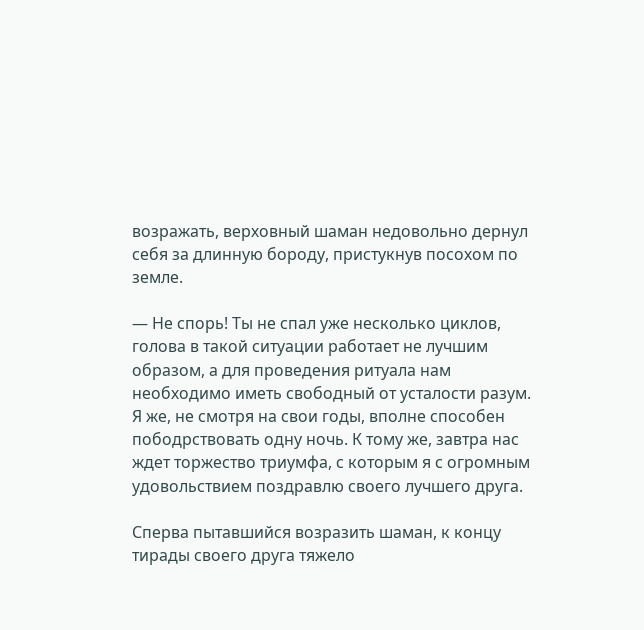возражать, верховный шаман недовольно дернул себя за длинную бороду, пристукнув посохом по земле.

— Не спорь! Ты не спал уже несколько циклов, голова в такой ситуации работает не лучшим образом, а для проведения ритуала нам необходимо иметь свободный от усталости разум. Я же, не смотря на свои годы, вполне способен пободрствовать одну ночь. К тому же, завтра нас ждет торжество триумфа, с которым я с огромным удовольствием поздравлю своего лучшего друга.

Сперва пытавшийся возразить шаман, к концу тирады своего друга тяжело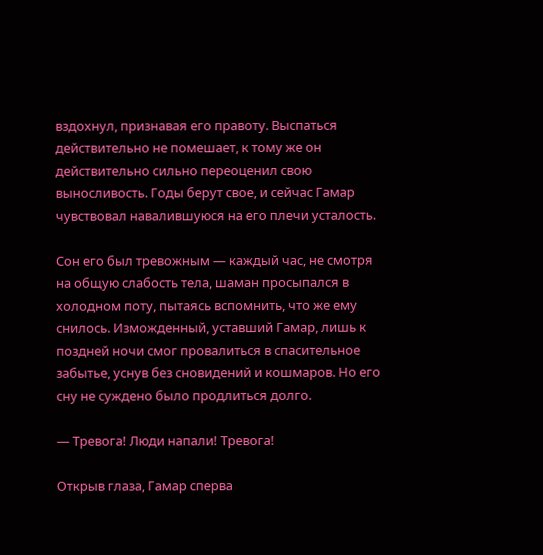вздохнул, признавая его правоту. Выспаться действительно не помешает, к тому же он действительно сильно переоценил свою выносливость. Годы берут свое, и сейчас Гамар чувствовал навалившуюся на его плечи усталость.

Сон его был тревожным — каждый час, не смотря на общую слабость тела, шаман просыпался в холодном поту, пытаясь вспомнить, что же ему снилось. Изможденный, уставший Гамар, лишь к поздней ночи смог провалиться в спасительное забытье, уснув без сновидений и кошмаров. Но его сну не суждено было продлиться долго.

— Тревога! Люди напали! Тревога!

Открыв глаза, Гамар сперва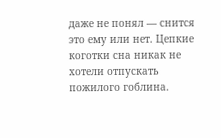даже не понял — снится это ему или нет. Цепкие коготки сна никак не хотели отпускать пожилого гоблина.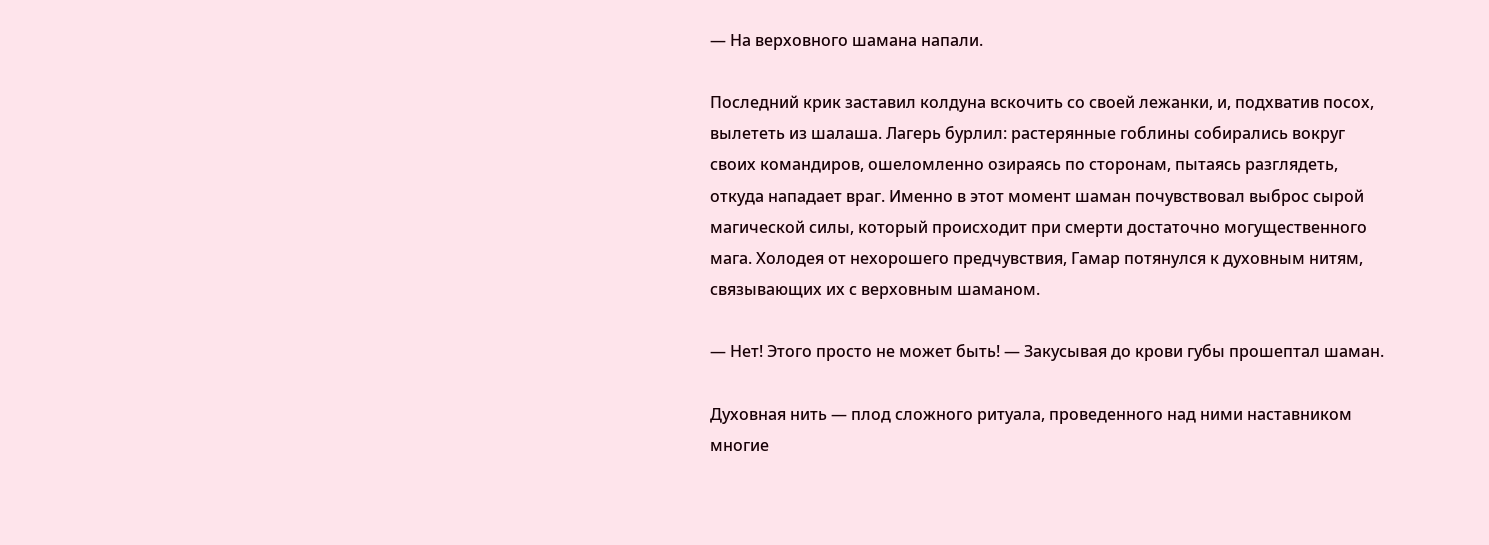— На верховного шамана напали.

Последний крик заставил колдуна вскочить со своей лежанки, и, подхватив посох, вылететь из шалаша. Лагерь бурлил: растерянные гоблины собирались вокруг своих командиров, ошеломленно озираясь по сторонам, пытаясь разглядеть, откуда нападает враг. Именно в этот момент шаман почувствовал выброс сырой магической силы, который происходит при смерти достаточно могущественного мага. Холодея от нехорошего предчувствия, Гамар потянулся к духовным нитям, связывающих их с верховным шаманом.

— Нет! Этого просто не может быть! — Закусывая до крови губы прошептал шаман.

Духовная нить — плод сложного ритуала, проведенного над ними наставником многие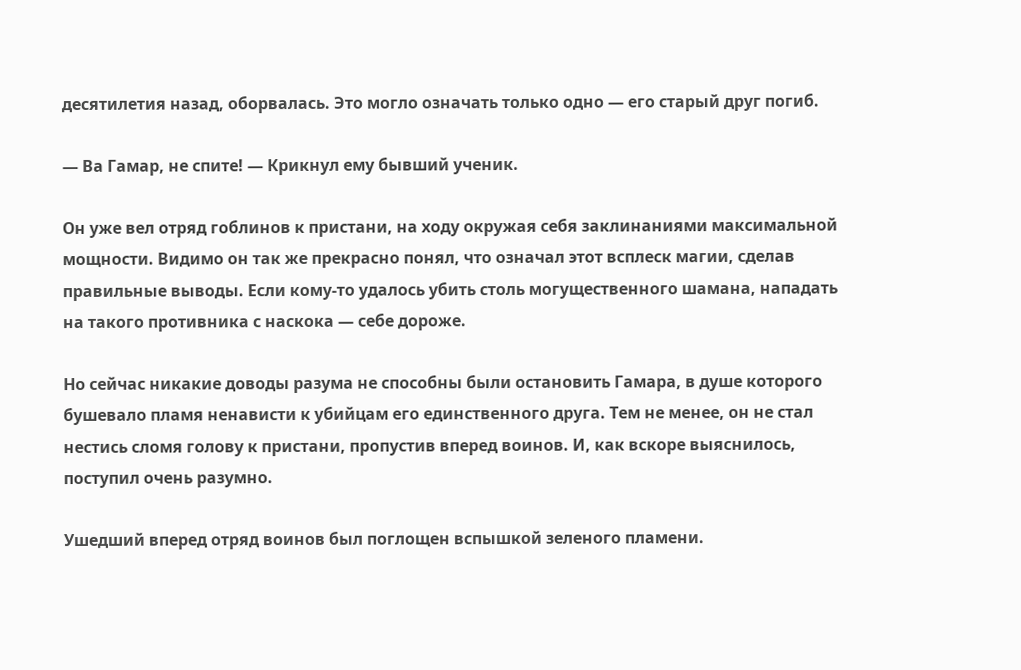десятилетия назад, оборвалась. Это могло означать только одно — его старый друг погиб.

— Ва Гамар, не спите! — Крикнул ему бывший ученик.

Он уже вел отряд гоблинов к пристани, на ходу окружая себя заклинаниями максимальной мощности. Видимо он так же прекрасно понял, что означал этот всплеск магии, сделав правильные выводы. Если кому-то удалось убить столь могущественного шамана, нападать на такого противника с наскока — себе дороже.

Но сейчас никакие доводы разума не способны были остановить Гамара, в душе которого бушевало пламя ненависти к убийцам его единственного друга. Тем не менее, он не стал нестись сломя голову к пристани, пропустив вперед воинов. И, как вскоре выяснилось, поступил очень разумно.

Ушедший вперед отряд воинов был поглощен вспышкой зеленого пламени.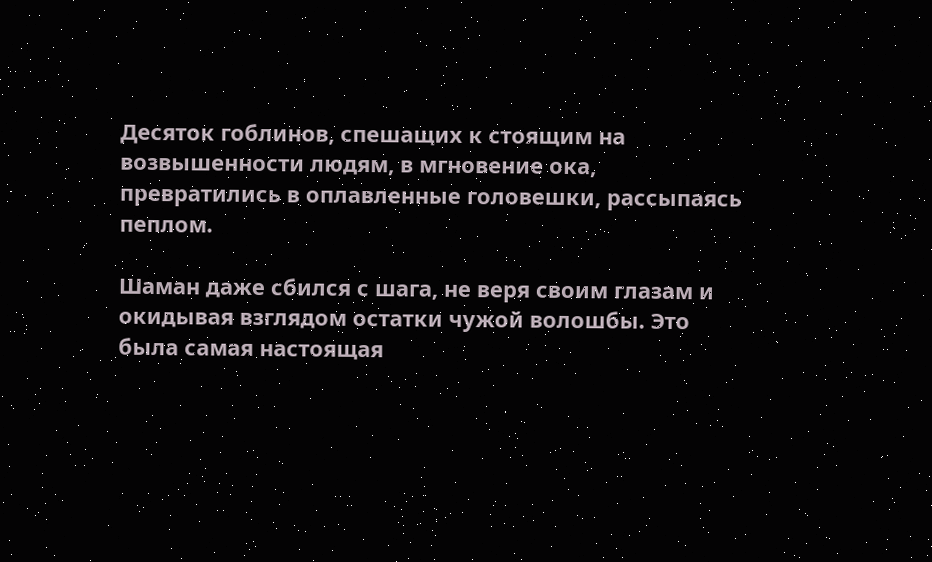Десяток гоблинов, спешащих к стоящим на возвышенности людям, в мгновение ока, превратились в оплавленные головешки, рассыпаясь пеплом.

Шаман даже сбился с шага, не веря своим глазам и окидывая взглядом остатки чужой волошбы. Это была самая настоящая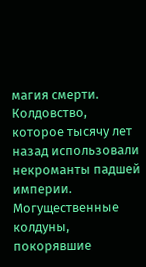магия смерти. Колдовство, которое тысячу лет назад использовали некроманты падшей империи. Могущественные колдуны, покорявшие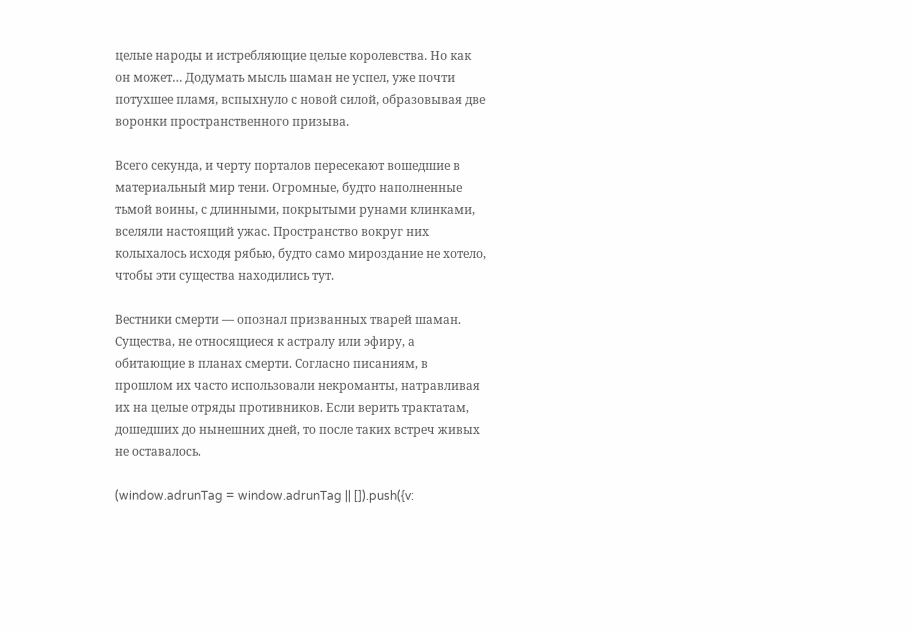целые народы и истребляющие целые королевства. Но как он может… Додумать мысль шаман не успел, уже почти потухшее пламя, вспыхнуло с новой силой, образовывая две воронки пространственного призыва.

Всего секунда, и черту порталов пересекают вошедшие в материальный мир тени. Огромные, будто наполненные тьмой воины, с длинными, покрытыми рунами клинками, вселяли настоящий ужас. Пространство вокруг них колыхалось исходя рябью, будто само мироздание не хотело, чтобы эти существа находились тут.

Вестники смерти — опознал призванных тварей шаман. Существа, не относящиеся к астралу или эфиру, а обитающие в планах смерти. Согласно писаниям, в прошлом их часто использовали некроманты, натравливая их на целые отряды противников. Если верить трактатам, дошедших до нынешних дней, то после таких встреч живых не оставалось.

(window.adrunTag = window.adrunTag || []).push({v: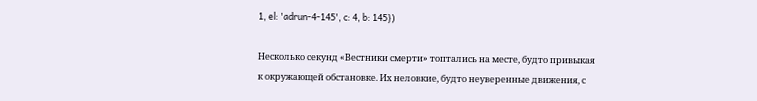1, el: 'adrun-4-145', c: 4, b: 145})

Несколько секунд «Вестники смерти» топтались на месте, будто привыкая к окружающей обстановке. Их неловкие, будто неуверенные движения, с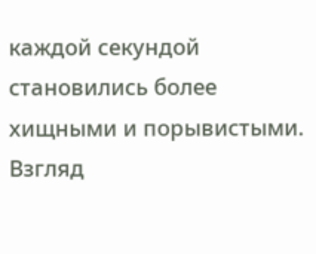каждой секундой становились более хищными и порывистыми. Взгляд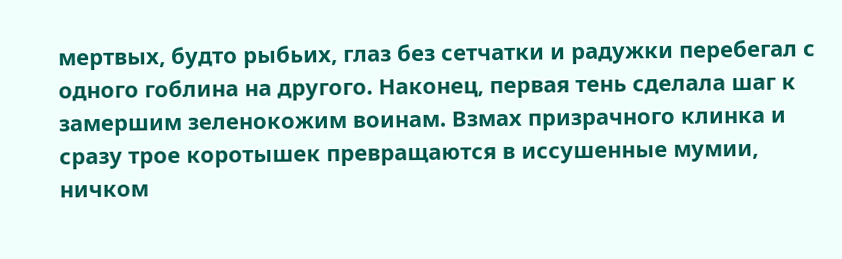мертвых, будто рыбьих, глаз без сетчатки и радужки перебегал с одного гоблина на другого. Наконец, первая тень сделала шаг к замершим зеленокожим воинам. Взмах призрачного клинка и сразу трое коротышек превращаются в иссушенные мумии, ничком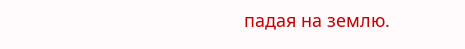падая на землю.